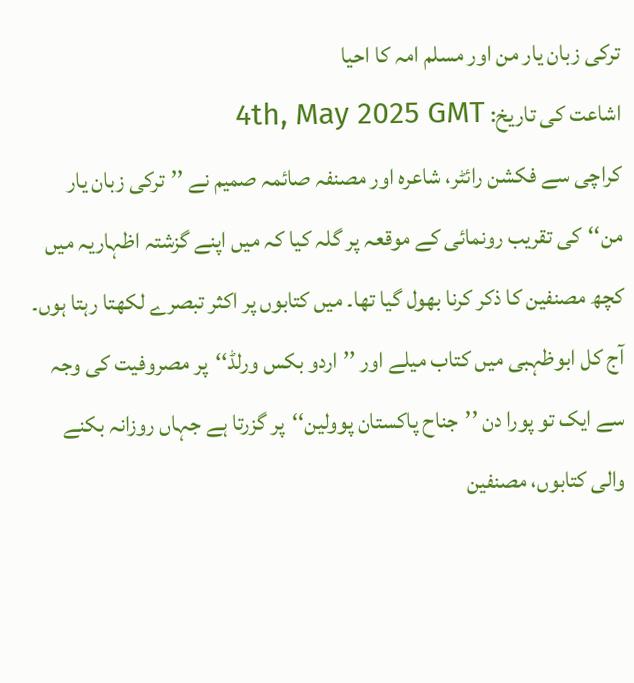ترکی زبان یار من اور مسلم امہ کا احیا
اشاعت کی تاریخ: 4th, May 2025 GMT
کراچی سے فکشن رائٹر، شاعرہ اور مصنفہ صائمہ صمیم نے ’’ترکی زبان یار من‘‘کی تقریب رونمائی کے موقعہ پر گلہ کیا کہ میں اپنے گزشتہ اظہاریہ میں کچھ مصنفین کا ذکر کرنا بھول گیا تھا۔ میں کتابوں پر اکثر تبصرے لکھتا رہتا ہوں۔ آج کل ابوظہبی میں کتاب میلے اور ’’اردو بکس ورلڈ‘‘پر مصروفیت کی وجہ سے ایک تو پورا دن ’’جناح پاکستان پوولین‘‘پر گزرتا ہے جہاں روزانہ بکنے والی کتابوں، مصنفین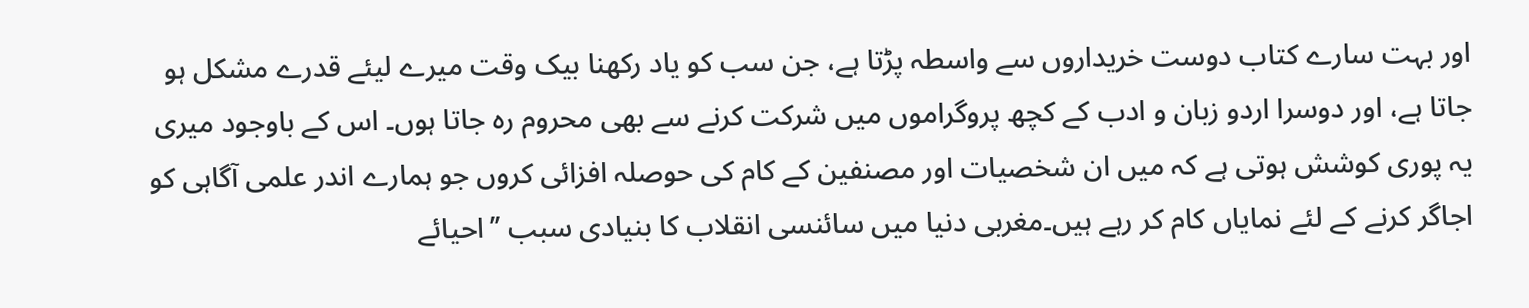اور بہت سارے کتاب دوست خریداروں سے واسطہ پڑتا ہے، جن سب کو یاد رکھنا بیک وقت میرے لیئے قدرے مشکل ہو جاتا ہے، اور دوسرا اردو زبان و ادب کے کچھ پروگراموں میں شرکت کرنے سے بھی محروم رہ جاتا ہوں۔ اس کے باوجود میری یہ پوری کوشش ہوتی ہے کہ میں ان شخصیات اور مصنفین کے کام کی حوصلہ افزائی کروں جو ہمارے اندر علمی آگاہی کو اجاگر کرنے کے لئے نمایاں کام کر رہے ہیں۔مغربی دنیا میں سائنسی انقلاب کا بنیادی سبب ’’احیائے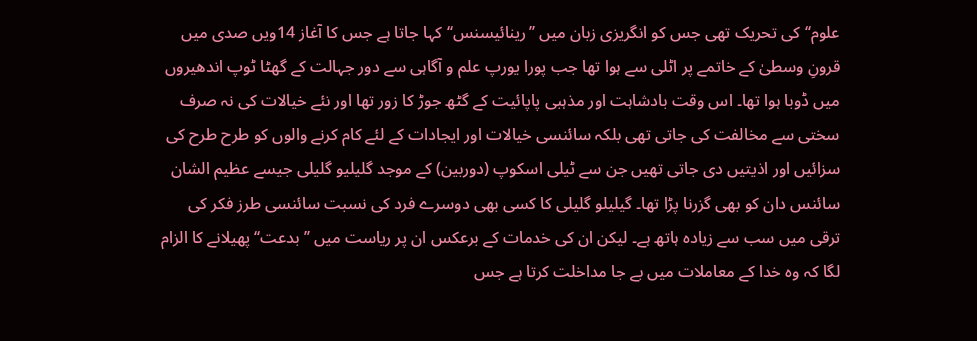علوم‘‘کی تحریک تھی جس کو انگریزی زبان میں ’’رینائیسنس‘‘کہا جاتا ہے جس کا آغاز 14ویں صدی میں قرونِ وسطیٰ کے خاتمے پر اٹلی سے ہوا تھا جب پورا یورپ علم و آگاہی سے دور جہالت کے گھٹا ٹوپ اندھیروں میں ڈوبا ہوا تھا۔ اس وقت بادشاہت اور مذہبی پاپائیت کے گٹھ جوڑ کا زور تھا اور نئے خیالات کی نہ صرف سختی سے مخالفت کی جاتی تھی بلکہ سائنسی خیالات اور ایجادات کے لئے کام کرنے والوں کو طرح طرح کی سزائیں اور اذیتیں دی جاتی تھیں جن سے ٹیلی اسکوپ (دوربین) کے موجد گلیلیو گلیلی جیسے عظیم الشان سائنس دان کو بھی گزرنا پڑا تھا۔ گیلیلو گلیلی کا کسی بھی دوسرے فرد کی نسبت سائنسی طرز فکر کی ترقی میں سب سے زیادہ ہاتھ ہے۔ لیکن ان کی خدمات کے برعکس ان پر ریاست میں ’’بدعت‘‘پھیلانے کا الزام لگا کہ وہ خدا کے معاملات میں بے جا مداخلت کرتا ہے جس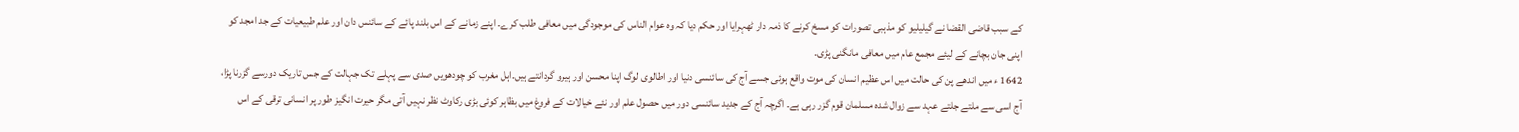کے سبب قاضی القضا نے گیلیلیو کو مذہبی تصورات کو مسخ کرنے کا ذمہ دار ٹھہرایا اور حکم دیا کہ وہ عوام الناس کی موجودگی میں معافی طلب کرے۔ اپنے زمانے کے اس بلند پائے کے سائنس دان اور علم طبیعیات کے جد امجد کو اپنی جان بچانے کے لیئے مجمع عام میں معافی مانگنی پڑی۔
1642 ء میں اندھے پن کی حالت میں اس عظیم انسان کی موت واقع ہوئی جسے آج کی سائنسی دنیا اور اطالوی لوگ اپنا محسن اور ہیرو گردانتے ہیں۔اہل مغرب کو چودھویں صدی سے پہلے تک جہالت کے جس تاریک دورسے گزرنا پڑا، آج اسی سے ملتے جلتے عہد سے زوال شدہ مسلمان قوم گزر رہی ہے۔ اگرچہ آج کے جدید سائنسی دور میں حصول علم اور نئے خیالات کے فروغ میں بظاہر کوئی بڑی رکاوٹ نظر نہیں آتی مگر حیرت انگیز طور پر انسانی ترقی کے اس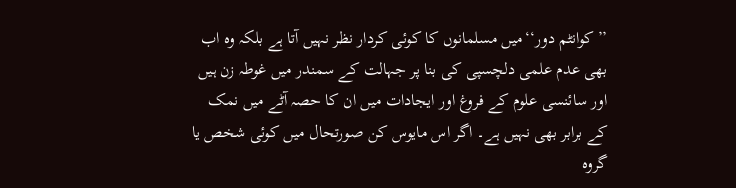’’کوانٹم دور‘‘میں مسلمانوں کا کوئی کردار نظر نہیں آتا ہے بلکہ وہ اب بھی عدم علمی دلچسپی کی بنا پر جہالت کے سمندر میں غوطہ زن ہیں اور سائنسی علوم کے فروغ اور ایجادات میں ان کا حصہ آٹے میں نمک کے برابر بھی نہیں ہے۔ اگر اس مایوس کن صورتحال میں کوئی شخص یا گروہ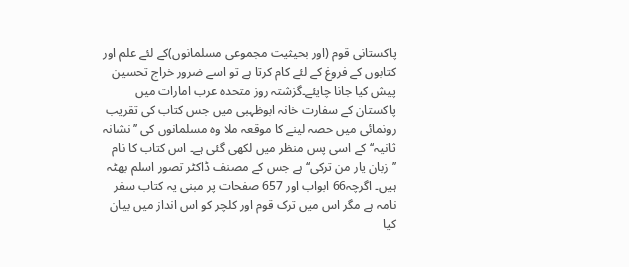پاکستانی قوم (اور بحیثیت مجموعی مسلمانوں)کے لئے علم اور کتابوں کے فروغ کے لئے کام کرتا ہے تو اسے ضرور خراج تحسین پیش کیا جانا چایئے۔گزشتہ روز متحدہ عرب امارات میں پاکستان کے سفارت خانہ ابوظہبی میں جس کتاب کی تقریب رونمائی میں حصہ لینے کا موقعہ ملا وہ مسلمانوں کی ’’نشانہ ثانیہ‘‘کے اسی پس منظر میں لکھی گئی ہے۔ اس کتاب کا نام ’’زبان یار من ترکی‘‘ہے جس کے مصنف ڈاکٹر تصور اسلم بھٹہ ہیں۔ اگرچہ66 ابواب اور 657 صفحات پر مبنی یہ کتاب سفر نامہ ہے مگر اس میں ترک قوم اور کلچر کو اس انداز میں بیان کیا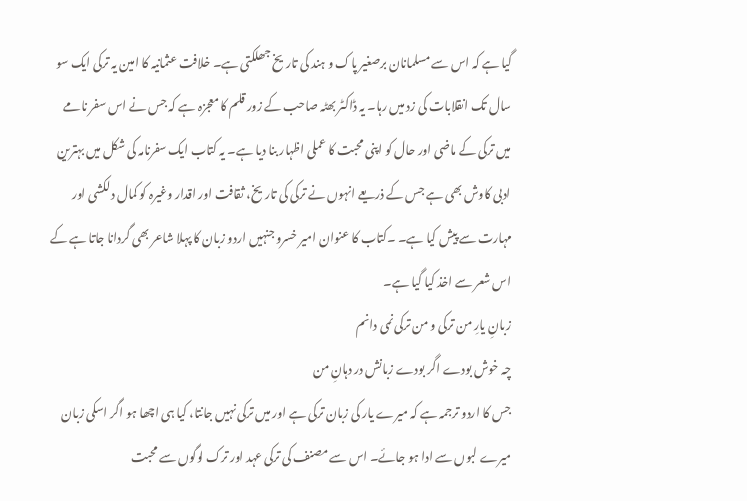گیا ہے کہ اس سے مسلمانان برصغیر پاک و ہند کی تاریخ جھلکتی ہے۔ خلافت عثمانیہ کا امین یہ ترکی ایک سو سال تک انقلابات کی زد میں رہا۔ یہ ڈاکٹر بھٹہ صاحب کے زور قلم کا معجزہ ہے کہ جس نے اس سفر نامے میں ترکی کے ماضی اور حال کو اپنی محبت کا عملی اظہار بنا دیا ہے۔ یہ کتاب ایک سفرنامہ کی شکل میں بہترین ادبی کاوش بھی ہے جس کے ذریعے انہوں نے ترکی کی تاریخ، ثقافت اور اقدار وغیرہ کو کمال دلکشی اور مہارت سے پیش کیا ہے۔ ۔کتاب کا عنوان امیر خسرو جنہیں اردو زبان کا پہلا شاعر بھی گردانا جاتا ہے کے اس شعر سے اخذ کیا گیا ہے۔
زبانِ یارِ من ترکی و من ترکی نمی دانم
چہ خوش بودے اگر بودے زبانش در دہانِ من
جس کا اردو ترجمہ ہے کہ میرے یار کی زبان ترکی ہے اور میں ترکی نہیں جانتا، کیا ہی اچھا ہو اگر اسکی زبان میرے لبوں سے ادا ہو جائے۔ اس سے مصنف کی ترکی عہد اور ترک لوگوں سے محبت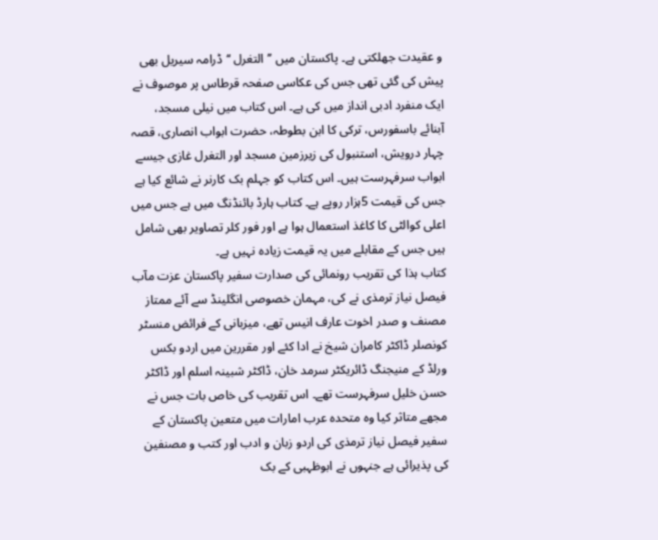و عقیدت جھلکتی ہے۔ پاکستان میں ’’التغرل ‘‘ڈرامہ سیریل بھی پیش کی گئی تھی جس کی عکاسی صفحہ قرطاس پر موصوف نے ایک منفرد ادبی انداز میں کی ہے۔ اس کتاب میں نیلی مسجد، آبنائے باسفورس، ترکی کا ابن بطوطہ، حضرت ابواب انصاری، قصہ چہار درویش، استنبول کی زیرزمین مسجد اور التغرل غازی جیسے ابواب سرفہرست ہیں۔ اس کتاب کو جہلم بک کارنر نے شائع کیا ہے جس کی قیمت 5ہزار روپے ہے۔ کتاب ہارڈ بائنڈنگ میں ہے جس میں اعلی کوالٹی کا کاغذ استعمال ہوا ہے اور فور کلر تصاویر بھی شامل ہیں جس کے مقابلے میں یہ قیمت زیادہ نہیں ہے۔
کتاب ہذا کی تقریب رونمائی کی صدارت سفیر پاکستان عزت مآب فیصل نیاز ترمذی نے کی، مہمان خصوصی انگلینڈ سے آئے ممتاز مصنف و صدر اخوت عارف انیس تھے، میزبانی کے فرائض منسٹر کونصلر ڈاکٹر کامران شیخ نے ادا کئے اور مقررین میں اردو بکس ورلڈ کے منیجنگ ڈائریکٹر سرمد خان، ڈاکٹر شبینہ اسلم اور ڈاکٹر حسن خلیل سرفہرست تھے۔ اس تقریب کی خاص بات جس نے مجھے متاثر کیا وہ متحدہ عرب امارات میں متعین پاکستان کے سفیر فیصل نیاز ترمذی کی اردو زبان و ادب اور کتب و مصنفین کی پذیرائی ہے جنہوں نے ابوظہبی کے بک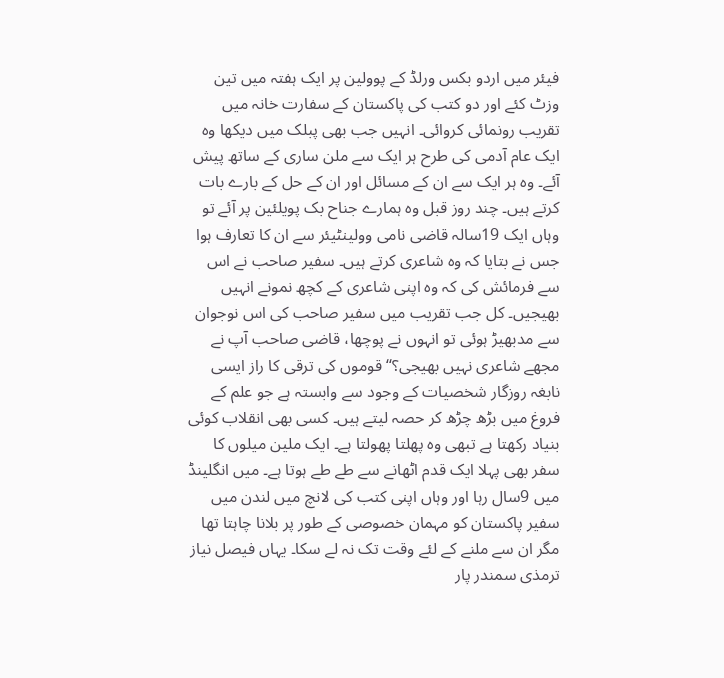فیئر میں اردو بکس ورلڈ کے پوولین پر ایک ہفتہ میں تین وزٹ کئے اور دو کتب کی پاکستان کے سفارت خانہ میں تقریب رونمائی کروائی۔ انہیں جب بھی پبلک میں دیکھا وہ ایک عام آدمی کی طرح ہر ایک سے ملن ساری کے ساتھ پیش آئے۔ وہ ہر ایک سے ان کے مسائل اور ان کے حل کے بارے بات کرتے ہیں۔ چند روز قبل وہ ہمارے جناح بک پویلئین پر آئے تو وہاں ایک 19سالہ قاضی نامی وولینٹیئر سے ان کا تعارف ہوا جس نے بتایا کہ وہ شاعری کرتے ہیں۔ سفیر صاحب نے اس سے فرمائش کی کہ وہ اپنی شاعری کے کچھ نمونے انہیں بھیجیں۔ کل جب تقریب میں سفیر صاحب کی اس نوجوان سے مدبھیڑ ہوئی تو انہوں نے پوچھا، قاضی صاحب آپ نے مجھے شاعری نہیں بھیجی؟‘‘ قوموں کی ترقی کا راز ایسی نابغہ روزگار شخصیات کے وجود سے وابستہ ہے جو علم کے فروغ میں بڑھ چڑھ کر حصہ لیتے ہیں۔ کسی بھی انقلاب کوئی بنیاد رکھتا ہے تبھی وہ پھلتا پھولتا ہے۔ ایک ملین میلوں کا سفر بھی پہلا ایک قدم اٹھانے سے طے طے ہوتا ہے۔ میں انگلینڈ میں 9سال رہا اور وہاں اپنی کتب کی لانچ میں لندن میں سفیر پاکستان کو مہمان خصوصی کے طور پر بلانا چاہتا تھا مگر ان سے ملنے کے لئے وقت تک نہ لے سکا۔ یہاں فیصل نیاز ترمذی سمندر پار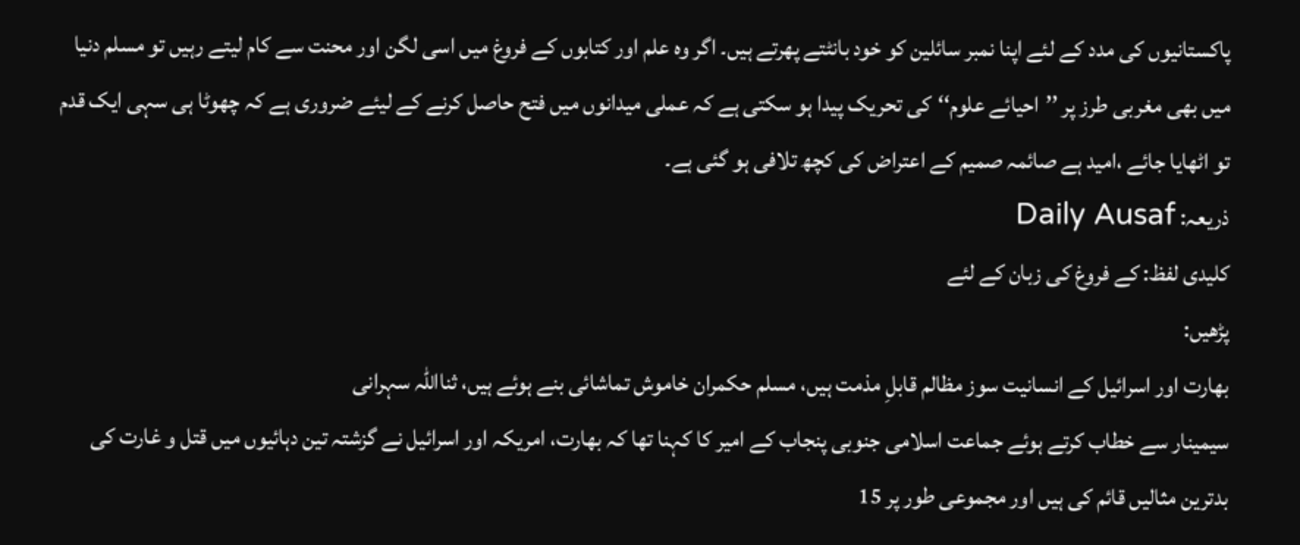پاکستانیوں کی مدد کے لئے اپنا نمبر سائلین کو خود بانٹتے پھرتے ہیں۔ اگر وہ علم اور کتابوں کے فروغ میں اسی لگن اور محنت سے کام لیتے رہیں تو مسلم دنیا میں بھی مغربی طرز پر ’’احیائے علوم‘‘کی تحریک پیدا ہو سکتی ہے کہ عملی میدانوں میں فتح حاصل کرنے کے لیئے ضروری ہے کہ چھوٹا ہی سہی ایک قدم تو اٹھایا جائے ،امید ہے صائمہ صمیم کے اعتراض کی کچھ تلافی ہو گئی ہے۔
ذریعہ: Daily Ausaf
کلیدی لفظ: کے فروغ کی زبان کے لئے
پڑھیں:
بھارت اور اسرائیل کے انسانیت سوز مظالم قابلِ مذمت ہیں، مسلم حکمران خاموش تماشائی بنے ہوئے ہیں، ثنااللہ سہرانی
سیمینار سے خطاب کرتے ہوئے جماعت اسلامی جنوبی پنجاب کے امیر کا کہنا تھا کہ بھارت، امریکہ اور اسرائیل نے گزشتہ تین دہائیوں میں قتل و غارت کی بدترین مثالیں قائم کی ہیں اور مجموعی طور پر 15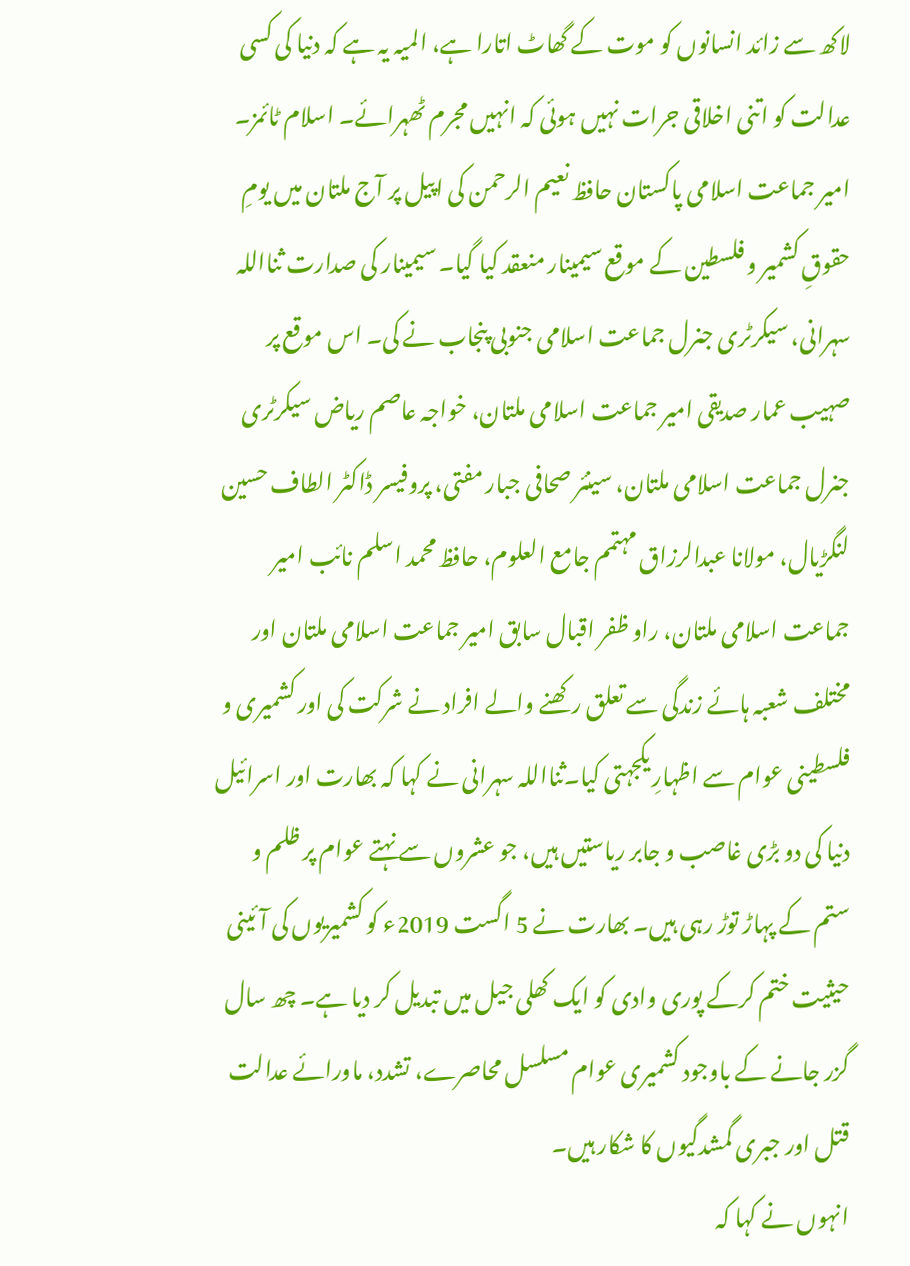لاکھ سے زائد انسانوں کو موت کے گھاٹ اتارا ہے، المیہ یہ ہے کہ دنیا کی کسی عدالت کو اتنی اخلاقی جرات نہیں ہوئی کہ انہیں مجرم ٹھہرائے۔ اسلام ٹائمز۔ امیر جماعت اسلامی پاکستان حافظ نعیم الرحمن کی اپیل پر آج ملتان میں یومِ حقوقِ کشمیر و فلسطین کے موقع سیمینار منعقد کیا گیا۔ سیمینار کی صدارت ثنااللہ سہرانی، سیکرٹری جنرل جماعت اسلامی جنوبی پنجاب نے کی۔ اس موقع پر صہیب عمار صدیقی امیر جماعت اسلامی ملتان، خواجہ عاصم ریاض سیکرٹری جنرل جماعت اسلامی ملتان، سینئر صحافی جبار مفتی، پروفیسر ڈاکٹر الطاف حسین لنگڑیال، مولانا عبدالرزاق مہتمم جامع العلوم، حافظ محمد اسلم نائب امیر جماعت اسلامی ملتان، راو ظفر اقبال سابق امیر جماعت اسلامی ملتان اور مختلف شعبہ ہائے زندگی سے تعلق رکھنے والے افراد نے شرکت کی اور کشمیری و فلسطینی عوام سے اظہارِ یکجہتی کیا۔ثنااللہ سہرانی نے کہا کہ بھارت اور اسرائیل دنیا کی دو بڑی غاصب و جابر ریاستیں ہیں، جو عشروں سے نہتے عوام پر ظلم و ستم کے پہاڑ توڑ رہی ہیں۔ بھارت نے 5 اگست 2019ء کو کشمیریوں کی آئینی حیثیت ختم کرکے پوری وادی کو ایک کھلی جیل میں تبدیل کر دیا ہے۔ چھ سال گزر جانے کے باوجود کشمیری عوام مسلسل محاصرے، تشدد، ماورائے عدالت قتل اور جبری گمشدگیوں کا شکار ہیں۔
انہوں نے کہا کہ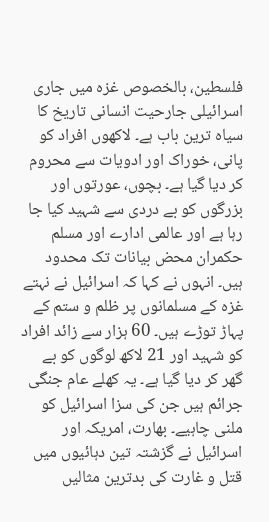فلسطین، بالخصوص غزہ میں جاری اسرائیلی جارحیت انسانی تاریخ کا سیاہ ترین باب ہے۔ لاکھوں افراد کو پانی، خوراک اور ادویات سے محروم کر دیا گیا ہے۔ بچوں، عورتوں اور بزرگوں کو بے دردی سے شہید کیا جا رہا ہے اور عالمی ادارے اور مسلم حکمران محض بیانات تک محدود ہیں۔ انہوں نے کہا کہ اسرائیل نے نہتے غزہ کے مسلمانوں پر ظلم و ستم کے پہاڑ توڑے ہیں۔ 60 ہزار سے زائد افراد کو شہید اور 21 لاکھ لوگوں کو بے گھر کر دیا گیا ہے۔ یہ کھلے عام جنگی جرائم ہیں جن کی سزا اسرائیل کو ملنی چاہیے۔ بھارت، امریکہ اور اسرائیل نے گزشتہ تین دہائیوں میں قتل و غارت کی بدترین مثالیں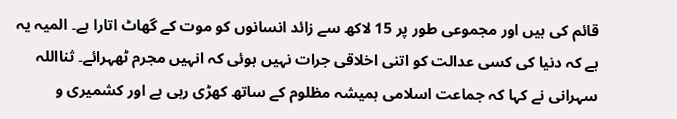قائم کی ہیں اور مجموعی طور پر 15 لاکھ سے زائد انسانوں کو موت کے گھاٹ اتارا ہے۔ المیہ یہ ہے کہ دنیا کی کسی عدالت کو اتنی اخلاقی جرات نہیں ہوئی کہ انہیں مجرم ٹھہرائے۔ ثنااللہ سہرانی نے کہا کہ جماعت اسلامی ہمیشہ مظلوم کے ساتھ کھڑی رہی ہے اور کشمیری و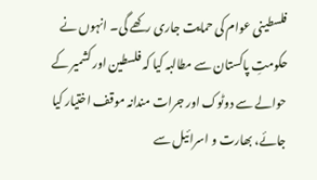فلسطینی عوام کی حمایت جاری رکھے گی۔ انہوں نے حکومتِ پاکستان سے مطالبہ کیا کہ فلسطین اور کشمیر کے حوالے سے دوٹوک اور جرات مندانہ موقف اختیار کیا جائے، بھارت و اسرائیل سے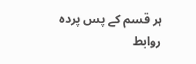ہر قسم کے پس پردہ روابط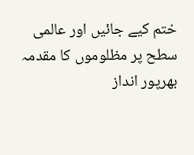ختم کیے جائیں اور عالمی سطح پر مظلوموں کا مقدمہ بھرپور انداز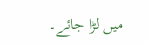میں لڑا جائے۔